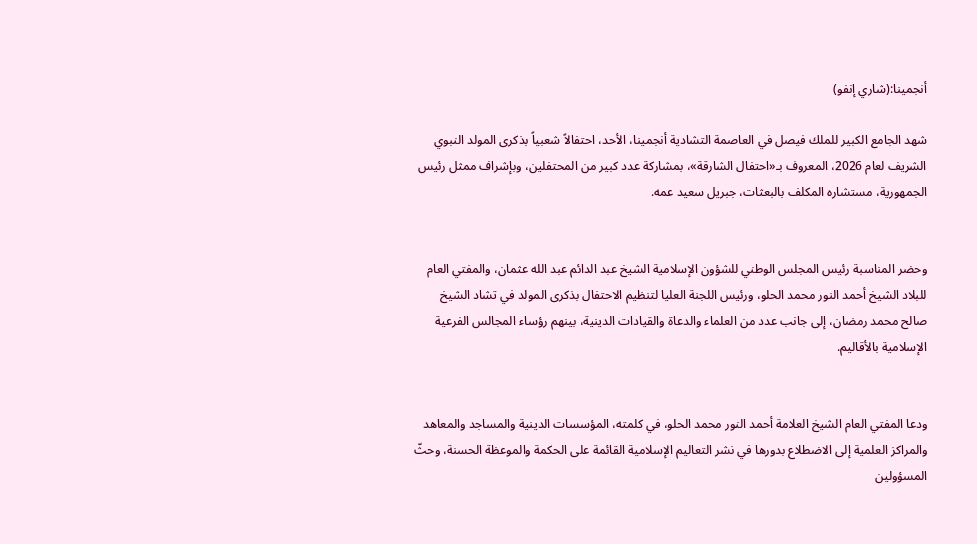أنجمينا:(شاري إنفو)

شهد الجامع الكبير للملك فيصل في العاصمة التشادية أنجمينا، الأحد، احتفالاً شعبياً بذكرى المولد النبوي الشريف لعام 2026، المعروف بـ«احتفال الشارقة»، بمشاركة عدد كبير من المحتفلين، وبإشراف ممثل رئيس الجمهورية، مستشاره المكلف بالبعثات، جبريل سعيد عمه.


وحضر المناسبة رئيس المجلس الوطني للشؤون الإسلامية الشيخ عبد الدائم عبد الله عثمان، والمفتي العام للبلاد الشيخ أحمد النور محمد الحلو، ورئيس اللجنة العليا لتنظيم الاحتفال بذكرى المولد في تشاد الشيخ صالح محمد رمضان، إلى جانب عدد من العلماء والدعاة والقيادات الدينية، بينهم رؤساء المجالس الفرعية الإسلامية بالأقاليم.


ودعا المفتي العام الشيخ العلامة أحمد النور محمد الحلو، في كلمته، المؤسسات الدينية والمساجد والمعاهد والمراكز العلمية إلى الاضطلاع بدورها في نشر التعاليم الإسلامية القائمة على الحكمة والموعظة الحسنة، وحثّ المسؤولين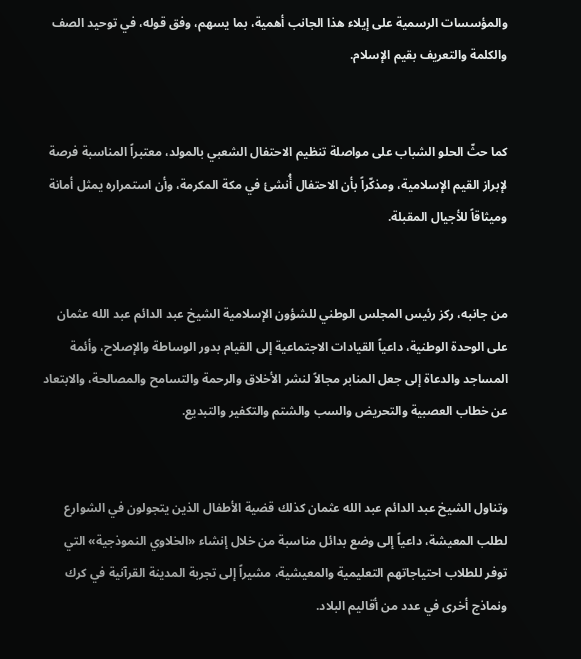والمؤسسات الرسمية على إيلاء هذا الجانب أهمية، بما يسهم، وفق قوله، في توحيد الصف والكلمة والتعريف بقيم الإسلام.


كما حثّ الحلو الشباب على مواصلة تنظيم الاحتفال الشعبي بالمولد، معتبراً المناسبة فرصة لإبراز القيم الإسلامية، ومذكّراً بأن الاحتفال أُنشئ في مكة المكرمة، وأن استمراره يمثل أمانة وميثاقاً للأجيال المقبلة.


من جانبه، ركز رئيس المجلس الوطني للشؤون الإسلامية الشيخ عبد الدائم عبد الله عثمان على الوحدة الوطنية، داعياً القيادات الاجتماعية إلى القيام بدور الوساطة والإصلاح، وأئمة المساجد والدعاة إلى جعل المنابر مجالاً لنشر الأخلاق والرحمة والتسامح والمصالحة، والابتعاد عن خطاب العصبية والتحريض والسب والشتم والتكفير والتبديع.


وتناول الشيخ عبد الدائم عبد الله عثمان كذلك قضية الأطفال الذين يتجولون في الشوارع لطلب المعيشة، داعياً إلى وضع بدائل مناسبة من خلال إنشاء «الخلاوي النموذجية» التي توفر للطلاب احتياجاتهم التعليمية والمعيشية، مشيراً إلى تجربة المدينة القرآنية في كرك ونماذج أخرى في عدد من أقاليم البلاد.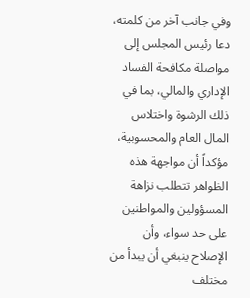وفي جانب آخر من كلمته، دعا رئيس المجلس إلى مواصلة مكافحة الفساد الإداري والمالي، بما في ذلك الرشوة واختلاس المال العام والمحسوبية، مؤكداً أن مواجهة هذه الظواهر تتطلب نزاهة المسؤولين والمواطنين على حد سواء، وأن الإصلاح ينبغي أن يبدأ من مختلف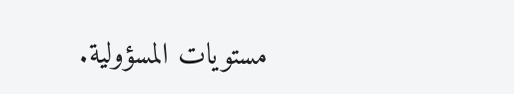مستويات المسؤولية.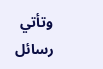وتأتي رسائل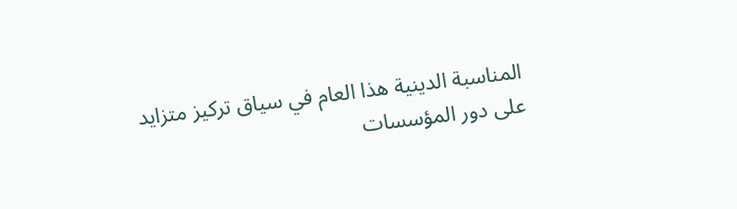المناسبة الدينية هذا العام في سياق تركيز متزايد على دور المؤسسات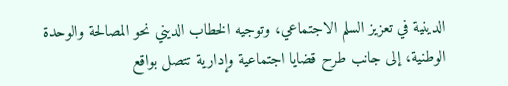الدينية في تعزيز السلم الاجتماعي، وتوجيه الخطاب الديني نحو المصالحة والوحدة الوطنية، إلى جانب طرح قضايا اجتماعية وإدارية تتصل بواقع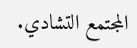المجتمع التشادي.